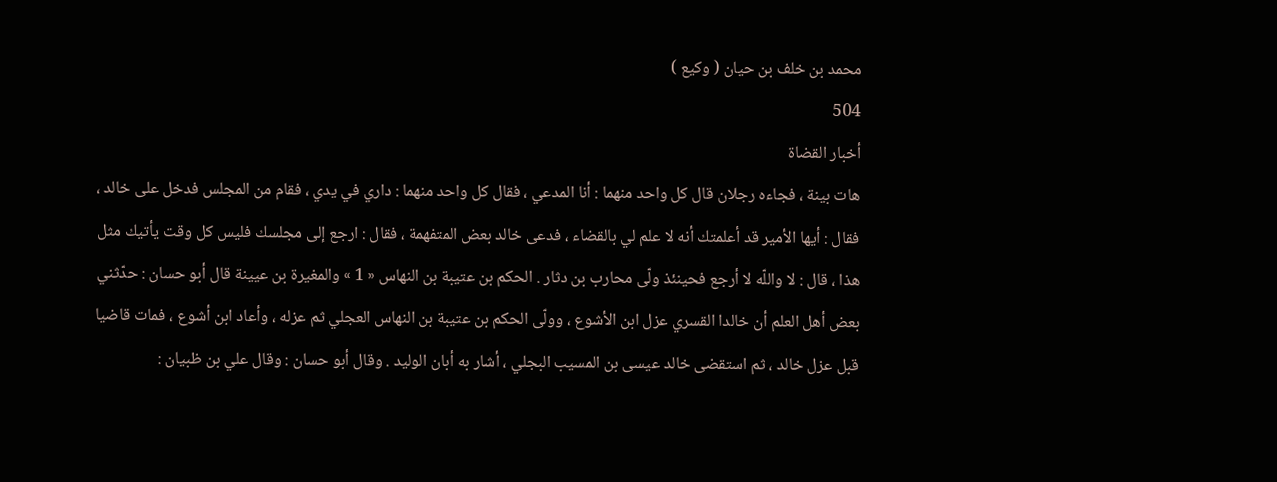محمد بن خلف بن حيان ( وكيع )
504
أخبار القضاة
هات بينة ، فجاءه رجلان قال كل واحد منهما : أنا المدعي ، فقال كل واحد منهما : داري في يدي ، فقام من المجلس فدخل على خالد ، فقال : أيها الأمير قد أعلمتك أنه لا علم لي بالقضاء ، فدعى خالد بعض المتفهمة ، فقال : ارجع إلى مجلسك فليس كل وقت يأتيك مثل هذا ، قال : لا واللّه لا أرجع فحينئذ ولّى محارب بن دثار . الحكم بن عتيبة بن النهاس « 1 » والمغيرة بن عيينة قال أبو حسان : حدّثني بعض أهل العلم أن خالدا القسري عزل ابن الأشوع ، وولّى الحكم بن عتيبة بن النهاس العجلي ثم عزله ، وأعاد ابن أشوع ، فمات قاضيا قبل عزل خالد ، ثم استقضى خالد عيسى بن المسيب البجلي ، أشار به أبان الوليد . وقال أبو حسان : وقال علي بن ظبيان :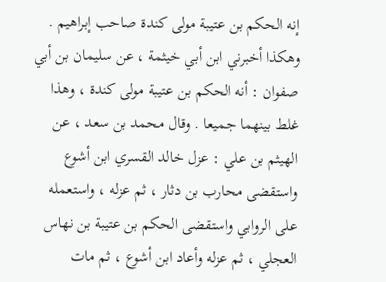إنه الحكم بن عتيبة مولى كندة صاحب إبراهيم . وهكذا أخبرني ابن أبي خيثمة ، عن سليمان بن أبي صفوان : أنه الحكم بن عتيبة مولى كندة ، وهذا غلط بينهما جميعا . وقال محمد بن سعد ، عن الهيثم بن علي : عزل خالد القسري ابن أشوع واستقضى محارب بن دثار ، ثم عزله ، واستعمله على الروابي واستقضى الحكم بن عتيبة بن نهاس العجلي ، ثم عزله وأعاد ابن أشوع ، ثم مات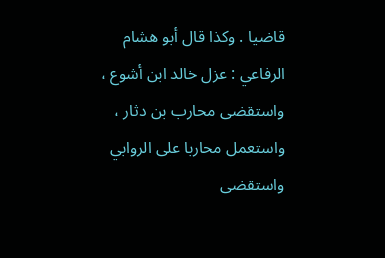قاضيا . وكذا قال أبو هشام الرفاعي : عزل خالد ابن أشوع ، واستقضى محارب بن دثار ، واستعمل محاربا على الروابي واستقضى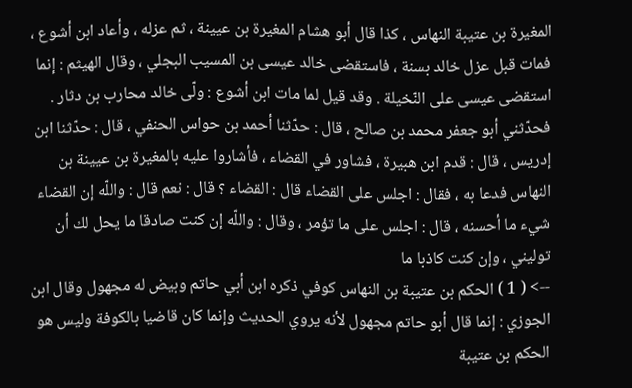المغيرة بن عتيبة النهاس ، كذا قال أبو هشام المغيرة بن عيينة ، ثم عزله ، وأعاد ابن أشوع ، فمات قبل عزل خالد بسنة ، فاستقضى خالد عيسى بن المسيب البجلي ، وقال الهيثم : إنما استقضى عيسى على النّخيلة . وقد قيل لما مات ابن أشوع : ولّى خالد محارب بن دثار . فحدّثني أبو جعفر محمد بن صالح ، قال : حدّثنا أحمد بن حواس الحنفي ، قال : حدّثنا ابن إدريس ، قال : قدم ابن هبيرة ، فشاور في القضاء ، فأشاروا عليه بالمغيرة بن عيينة بن النهاس فدعا به ، فقال : اجلس على القضاء قال : القضاء ؟ قال : نعم قال : واللّه إن القضاء شيء ما أحسنه ، قال : اجلس على ما تؤمر ، وقال : واللّه إن كنت صادقا ما يحل لك أن توليني ، وإن كنت كاذبا ما
--> ( 1 ) الحكم بن عتيبة بن النهاس كوفي ذكره ابن أبي حاتم وبيض له مجهول وقال ابن الجوزي : إنما قال أبو حاتم مجهول لأنه يروي الحديث وإنما كان قاضيا بالكوفة وليس هو الحكم بن عتيبة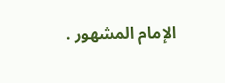الإمام المشهور .